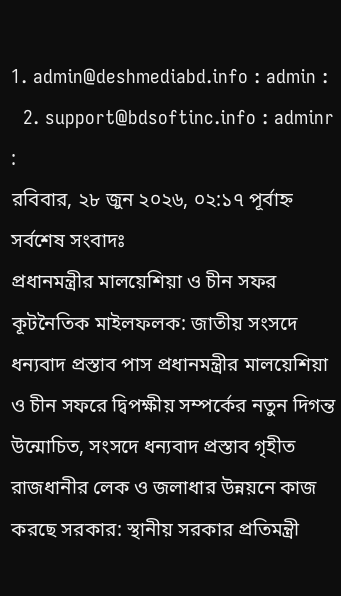1. admin@deshmediabd.info : admin :
  2. support@bdsoftinc.info : adminr :
রবিবার, ২৮ জুন ২০২৬, ০২:১৭ পূর্বাহ্ন
সর্বশেষ সংবাদঃ
প্রধানমন্ত্রীর মালয়েশিয়া ও চীন সফর কূটনৈতিক মাইলফলক: জাতীয় সংসদে ধন্যবাদ প্রস্তাব পাস প্রধানমন্ত্রীর মালয়েশিয়া ও চীন সফরে দ্বিপক্ষীয় সম্পর্কের নতুন দিগন্ত উন্মোচিত, সংসদে ধন্যবাদ প্রস্তাব গৃহীত রাজধানীর লেক ও জলাধার উন্নয়নে কাজ করছে সরকার: স্থানীয় সরকার প্রতিমন্ত্রী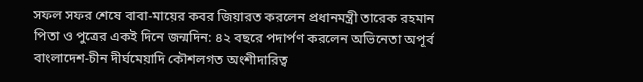সফল সফর শেষে বাবা-মায়ের কবর জিয়ারত করলেন প্রধানমন্ত্রী তারেক রহমান পিতা ও পুত্রের একই দিনে জন্মদিন: ৪২ বছরে পদার্পণ করলেন অভিনেতা অপূর্ব বাংলাদেশ-চীন দীর্ঘমেয়াদি কৌশলগত অংশীদারিত্ব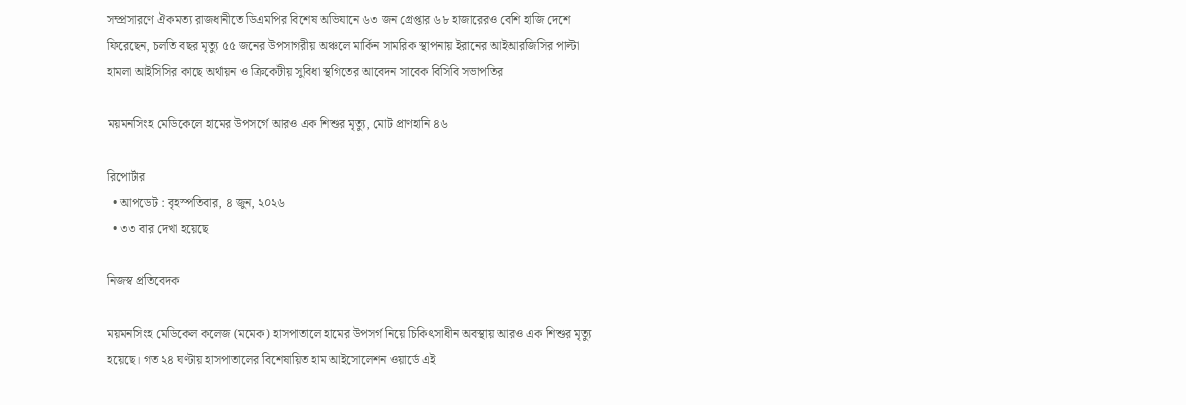সম্প্রসারণে ঐকমত্য রাজধানীতে ডিএমপির বিশেষ অভিযানে ৬৩ জন গ্রেপ্তার ৬৮ হাজারেরও বেশি হাজি দেশে ফিরেছেন, চলতি বছর মৃত্যু ৫৫ জনের উপসাগরীয় অঞ্চলে মার্কিন সামরিক স্থাপনায় ইরানের আইআরজিসির পাল্টা হামলা আইসিসির কাছে অর্থায়ন ও ক্রিকেটীয় সুবিধা স্থগিতের আবেদন সাবেক বিসিবি সভাপতির

ময়মনসিংহ মেডিকেলে হামের উপসর্গে আরও এক শিশুর মৃত্যু, মোট প্রাণহানি ৪৬

রিপোর্টার
  • আপডেট : বৃহস্পতিবার, ৪ জুন, ২০২৬
  • ৩৩ বার দেখা হয়েছে

নিজস্ব প্রতিবেদক

ময়মনসিংহ মেডিকেল কলেজ (মমেক) হাসপাতালে হামের উপসর্গ নিয়ে চিকিৎসাধীন অবস্থায় আরও এক শিশুর মৃত্যু হয়েছে। গত ২৪ ঘণ্টায় হাসপাতালের বিশেষায়িত হাম আইসোলেশন ওয়ার্ডে এই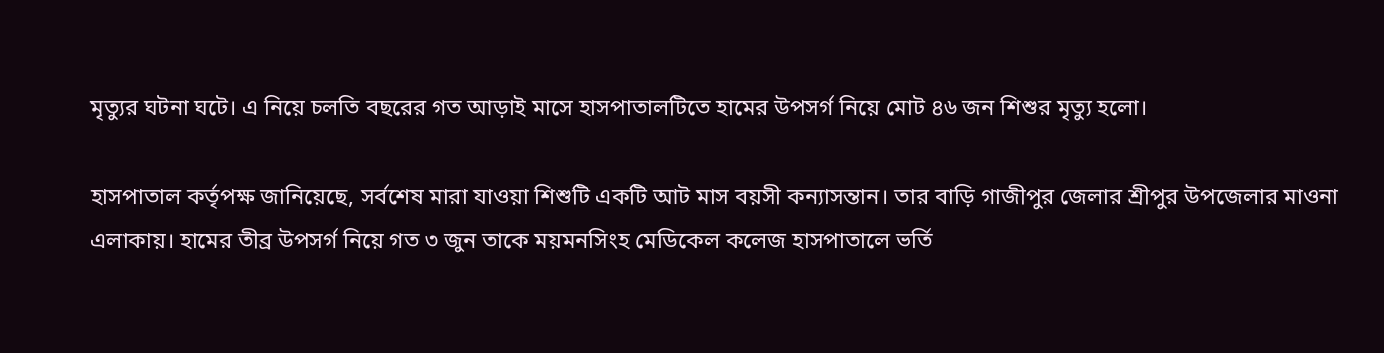মৃত্যুর ঘটনা ঘটে। এ নিয়ে চলতি বছরের গত আড়াই মাসে হাসপাতালটিতে হামের উপসর্গ নিয়ে মোট ৪৬ জন শিশুর মৃত্যু হলো।

হাসপাতাল কর্তৃপক্ষ জানিয়েছে, সর্বশেষ মারা যাওয়া শিশুটি একটি আট মাস বয়সী কন্যাসন্তান। তার বাড়ি গাজীপুর জেলার শ্রীপুর উপজেলার মাওনা এলাকায়। হামের তীব্র উপসর্গ নিয়ে গত ৩ জুন তাকে ময়মনসিংহ মেডিকেল কলেজ হাসপাতালে ভর্তি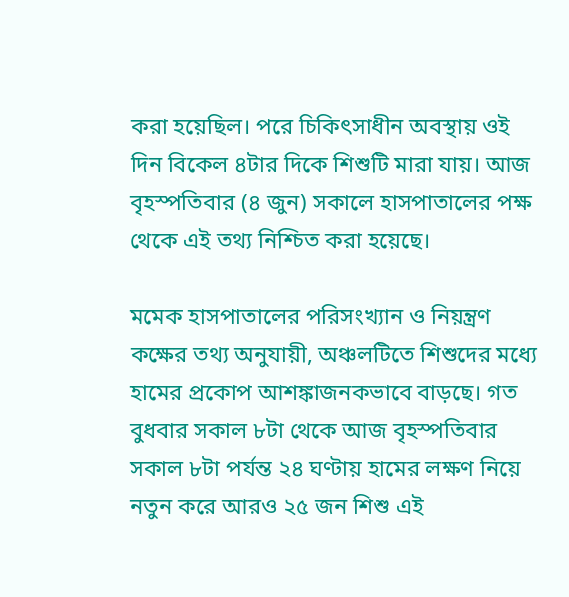করা হয়েছিল। পরে চিকিৎসাধীন অবস্থায় ওই দিন বিকেল ৪টার দিকে শিশুটি মারা যায়। আজ বৃহস্পতিবার (৪ জুন) সকালে হাসপাতালের পক্ষ থেকে এই তথ্য নিশ্চিত করা হয়েছে।

মমেক হাসপাতালের পরিসংখ্যান ও নিয়ন্ত্রণ কক্ষের তথ্য অনুযায়ী, অঞ্চলটিতে শিশুদের মধ্যে হামের প্রকোপ আশঙ্কাজনকভাবে বাড়ছে। গত বুধবার সকাল ৮টা থেকে আজ বৃহস্পতিবার সকাল ৮টা পর্যন্ত ২৪ ঘণ্টায় হামের লক্ষণ নিয়ে নতুন করে আরও ২৫ জন শিশু এই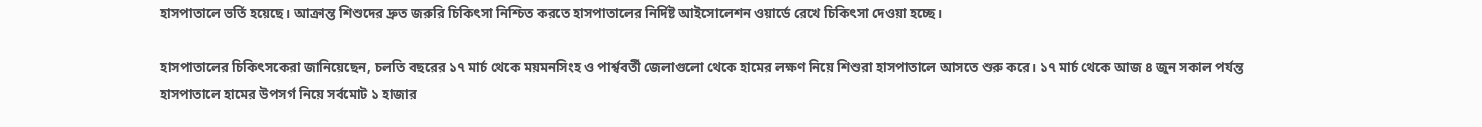হাসপাতালে ভর্তি হয়েছে। আক্রান্ত শিশুদের দ্রুত জরুরি চিকিৎসা নিশ্চিত করতে হাসপাতালের নির্দিষ্ট আইসোলেশন ওয়ার্ডে রেখে চিকিৎসা দেওয়া হচ্ছে।

হাসপাতালের চিকিৎসকেরা জানিয়েছেন, চলতি বছরের ১৭ মার্চ থেকে ময়মনসিংহ ও পার্শ্ববর্তী জেলাগুলো থেকে হামের লক্ষণ নিয়ে শিশুরা হাসপাতালে আসতে শুরু করে। ১৭ মার্চ থেকে আজ ৪ জুন সকাল পর্যন্ত হাসপাতালে হামের উপসর্গ নিয়ে সর্বমোট ১ হাজার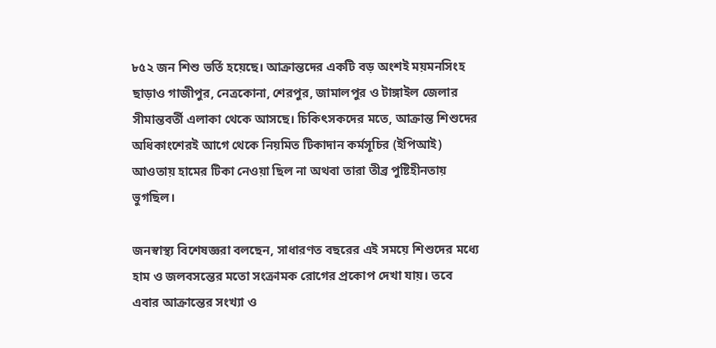৮৫২ জন শিশু ভর্তি হয়েছে। আক্রান্তদের একটি বড় অংশই ময়মনসিংহ ছাড়াও গাজীপুর, নেত্রকোনা, শেরপুর, জামালপুর ও টাঙ্গাইল জেলার সীমান্তবর্তী এলাকা থেকে আসছে। চিকিৎসকদের মতে, আক্রান্ত শিশুদের অধিকাংশেরই আগে থেকে নিয়মিত টিকাদান কর্মসূচির (ইপিআই) আওতায় হামের টিকা নেওয়া ছিল না অথবা তারা তীব্র পুষ্টিহীনতায় ভুগছিল।

জনস্বাস্থ্য বিশেষজ্ঞরা বলছেন, সাধারণত বছরের এই সময়ে শিশুদের মধ্যে হাম ও জলবসন্তের মতো সংক্রামক রোগের প্রকোপ দেখা যায়। তবে এবার আক্রান্তের সংখ্যা ও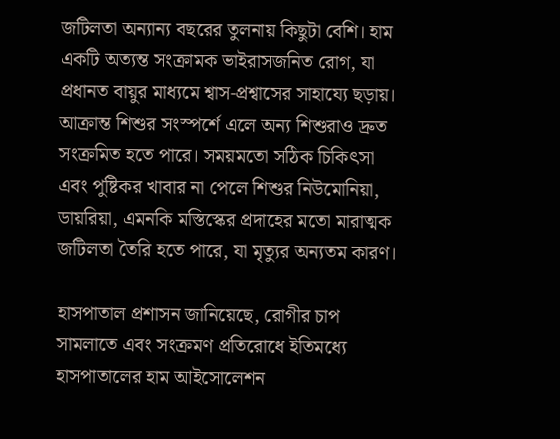জটিলতা অন্যান্য বছরের তুলনায় কিছুটা বেশি। হাম একটি অত্যন্ত সংক্রামক ভাইরাসজনিত রোগ, যা প্রধানত বায়ুর মাধ্যমে শ্বাস-প্রশ্বাসের সাহায্যে ছড়ায়। আক্রান্ত শিশুর সংস্পর্শে এলে অন্য শিশুরাও দ্রুত সংক্রমিত হতে পারে। সময়মতো সঠিক চিকিৎসা এবং পুষ্টিকর খাবার না পেলে শিশুর নিউমোনিয়া, ডায়রিয়া, এমনকি মস্তিস্কের প্রদাহের মতো মারাত্মক জটিলতা তৈরি হতে পারে, যা মৃত্যুর অন্যতম কারণ।

হাসপাতাল প্রশাসন জানিয়েছে, রোগীর চাপ সামলাতে এবং সংক্রমণ প্রতিরোধে ইতিমধ্যে হাসপাতালের হাম আইসোলেশন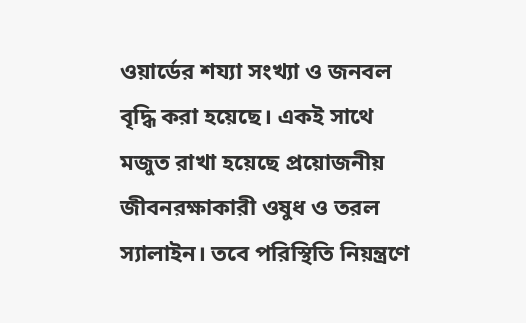ওয়ার্ডের শয্যা সংখ্যা ও জনবল বৃদ্ধি করা হয়েছে। একই সাথে মজুত রাখা হয়েছে প্রয়োজনীয় জীবনরক্ষাকারী ওষুধ ও তরল স্যালাইন। তবে পরিস্থিতি নিয়ন্ত্রণে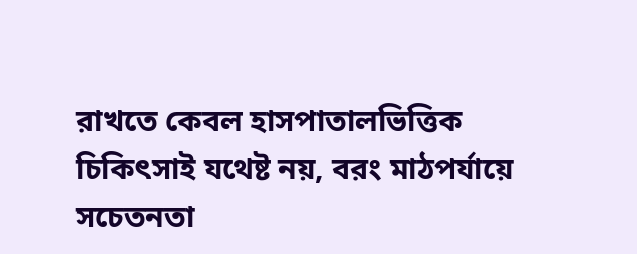রাখতে কেবল হাসপাতালভিত্তিক চিকিৎসাই যথেষ্ট নয়, বরং মাঠপর্যায়ে সচেতনতা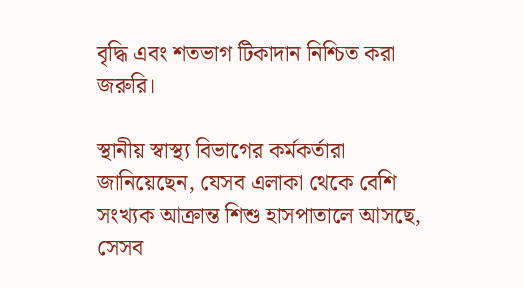বৃদ্ধি এবং শতভাগ টিকাদান নিশ্চিত করা জরুরি।

স্থানীয় স্বাস্থ্য বিভাগের কর্মকর্তারা জানিয়েছেন, যেসব এলাকা থেকে বেশি সংখ্যক আক্রান্ত শিশু হাসপাতালে আসছে, সেসব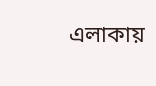এলাকায়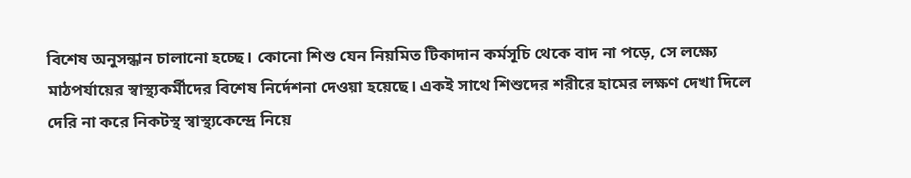বিশেষ অনুসন্ধান চালানো হচ্ছে। কোনো শিশু যেন নিয়মিত টিকাদান কর্মসূচি থেকে বাদ না পড়ে, সে লক্ষ্যে মাঠপর্যায়ের স্বাস্থ্যকর্মীদের বিশেষ নির্দেশনা দেওয়া হয়েছে। একই সাথে শিশুদের শরীরে হামের লক্ষণ দেখা দিলে দেরি না করে নিকটস্থ স্বাস্থ্যকেন্দ্রে নিয়ে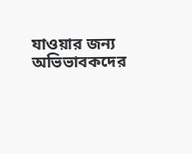যাওয়ার জন্য অভিভাবকদের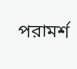পরামর্শ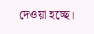দেওয়া হচ্ছে।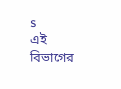s
এই বিভাগের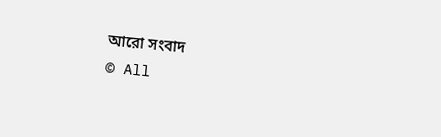আরো সংবাদ
© All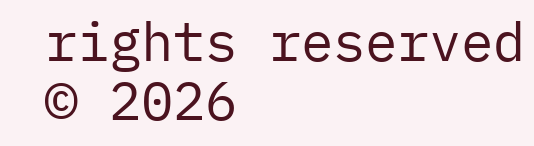rights reserved © 2026